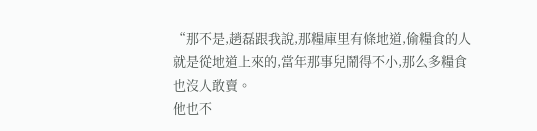“那不是,趙磊跟我說,那糧庫里有條地道,偷糧食的人就是從地道上來的,當年那事兒鬧得不小,那么多糧食也沒人敢賣。
他也不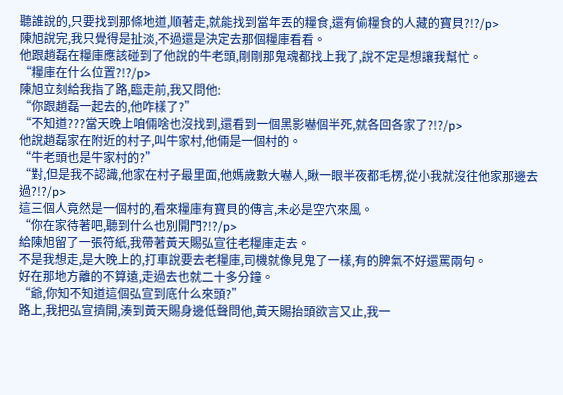聽誰說的,只要找到那條地道,順著走,就能找到當年丟的糧食,還有偷糧食的人藏的寶貝?!?/p>
陳旭說完,我只覺得是扯淡,不過還是決定去那個糧庫看看。
他跟趙磊在糧庫應該碰到了他說的牛老頭,剛剛那鬼魂都找上我了,說不定是想讓我幫忙。
“糧庫在什么位置?!?/p>
陳旭立刻給我指了路,臨走前,我又問他:
“你跟趙磊一起去的,他咋樣了?”
“不知道???當天晚上咱倆啥也沒找到,還看到一個黑影嚇個半死,就各回各家了?!?/p>
他說趙磊家在附近的村子,叫牛家村,他倆是一個村的。
“牛老頭也是牛家村的?”
“對,但是我不認識,他家在村子最里面,他媽歲數大嚇人,瞅一眼半夜都毛楞,從小我就沒往他家那邊去過?!?/p>
這三個人竟然是一個村的,看來糧庫有寶貝的傳言,未必是空穴來風。
“你在家待著吧,聽到什么也別開門?!?/p>
給陳旭留了一張符紙,我帶著黃天賜弘宣往老糧庫走去。
不是我想走,是大晚上的,打車說要去老糧庫,司機就像見鬼了一樣,有的脾氣不好還罵兩句。
好在那地方離的不算遠,走過去也就二十多分鐘。
“爺,你知不知道這個弘宣到底什么來頭?”
路上,我把弘宣擠開,湊到黃天賜身邊低聲問他,黃天賜抬頭欲言又止,我一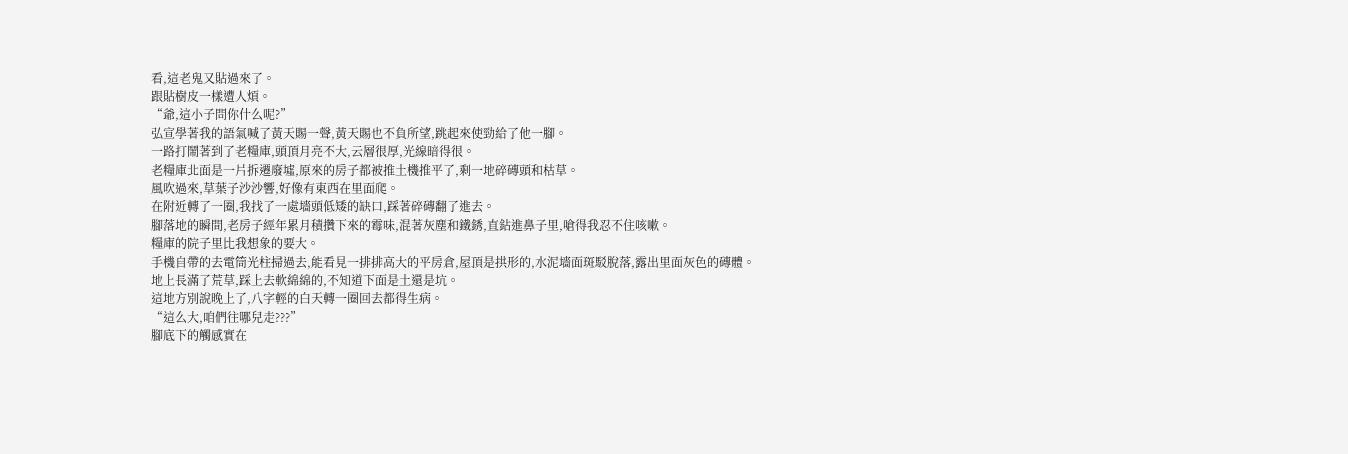看,這老鬼又貼過來了。
跟貼樹皮一樣遭人煩。
“爺,這小子問你什么呢?”
弘宣學著我的語氣喊了黃天賜一聲,黃天賜也不負所望,跳起來使勁給了他一腳。
一路打鬧著到了老糧庫,頭頂月亮不大,云層很厚,光線暗得很。
老糧庫北面是一片拆遷廢墟,原來的房子都被推土機推平了,剩一地碎磚頭和枯草。
風吹過來,草葉子沙沙響,好像有東西在里面爬。
在附近轉了一圈,我找了一處墻頭低矮的缺口,踩著碎磚翻了進去。
腳落地的瞬間,老房子經年累月積攢下來的霉味,混著灰塵和鐵銹,直鉆進鼻子里,嗆得我忍不住咳嗽。
糧庫的院子里比我想象的要大。
手機自帶的去電筒光柱掃過去,能看見一排排高大的平房倉,屋頂是拱形的,水泥墻面斑駁脫落,露出里面灰色的磚體。
地上長滿了荒草,踩上去軟綿綿的,不知道下面是土還是坑。
這地方別說晚上了,八字輕的白天轉一圈回去都得生病。
“這么大,咱們往哪兒走???”
腳底下的觸感實在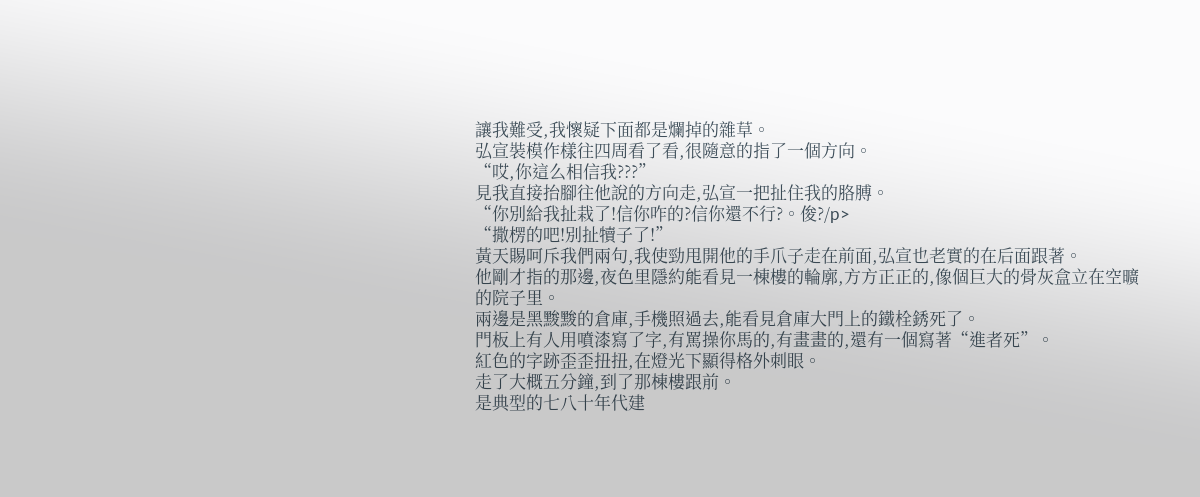讓我難受,我懷疑下面都是爛掉的雜草。
弘宣裝模作樣往四周看了看,很隨意的指了一個方向。
“哎,你這么相信我???”
見我直接抬腳往他說的方向走,弘宣一把扯住我的胳膊。
“你別給我扯栽了!信你咋的?信你還不行?。俊?/p>
“撒楞的吧!別扯犢子了!”
黃天賜呵斥我們兩句,我使勁甩開他的手爪子走在前面,弘宣也老實的在后面跟著。
他剛才指的那邊,夜色里隱約能看見一棟樓的輪廓,方方正正的,像個巨大的骨灰盒立在空曠的院子里。
兩邊是黑黢黢的倉庫,手機照過去,能看見倉庫大門上的鐵栓銹死了。
門板上有人用噴漆寫了字,有罵操你馬的,有畫畫的,還有一個寫著“進者死”。
紅色的字跡歪歪扭扭,在燈光下顯得格外刺眼。
走了大概五分鐘,到了那棟樓跟前。
是典型的七八十年代建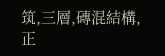筑,三層,磚混結構,正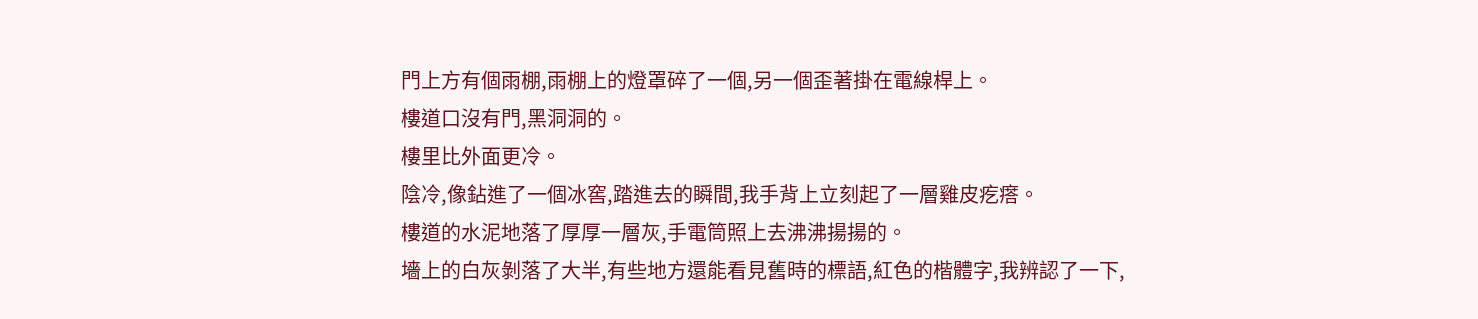門上方有個雨棚,雨棚上的燈罩碎了一個,另一個歪著掛在電線桿上。
樓道口沒有門,黑洞洞的。
樓里比外面更冷。
陰冷,像鉆進了一個冰窖,踏進去的瞬間,我手背上立刻起了一層雞皮疙瘩。
樓道的水泥地落了厚厚一層灰,手電筒照上去沸沸揚揚的。
墻上的白灰剝落了大半,有些地方還能看見舊時的標語,紅色的楷體字,我辨認了一下,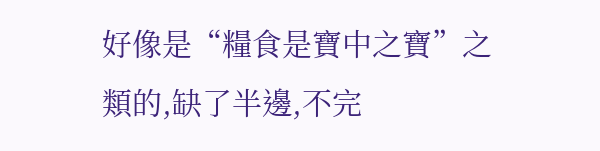好像是“糧食是寶中之寶”之類的,缺了半邊,不完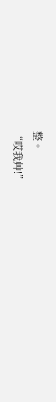整。
“哎我艸!”